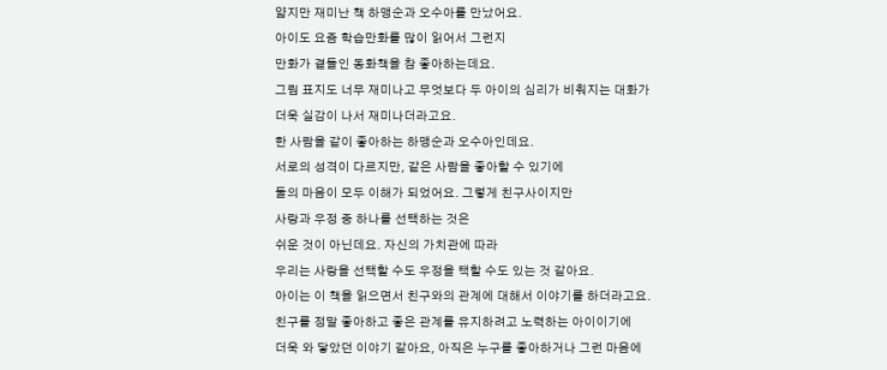얇지만 재미난 책 하맹순과 오수아를 만났어요.
아이도 요즘 학습만화를 많이 읽어서 그런지
만화가 곁들인 동화책을 참 좋아하는데요.
그림 표지도 너무 재미나고 무엇보다 두 아이의 심리가 비춰지는 대화가
더욱 실감이 나서 재미나더라고요.
한 사람을 같이 좋아하는 하맹순과 오수아인데요.
서로의 성격이 다르지만, 같은 사람을 좋아할 수 있기에
둘의 마음이 모두 이해가 되었어요. 그렇게 친구사이지만
사랑과 우정 중 하나를 선택하는 것은
쉬운 것이 아닌데요. 자신의 가치관에 따라
우리는 사랑을 선택할 수도 우정을 택할 수도 있는 것 같아요.
아이는 이 책을 읽으면서 친구와의 관계에 대해서 이야기를 하더라고요.
친구를 정말 좋아하고 좋은 관계를 유지하려고 노력하는 아이이기에
더욱 와 닿았던 이야기 같아요, 아직은 누구를 좋아하거나 그런 마음에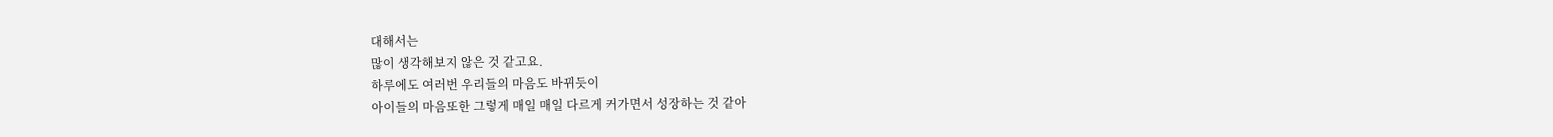대해서는
많이 생각해보지 않은 것 같고요.
하루에도 여러번 우리들의 마음도 바뀌듯이
아이들의 마음또한 그렇게 매일 매일 다르게 커가면서 성장하는 것 같아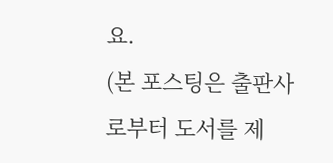요.
(본 포스팅은 출판사로부터 도서를 제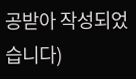공받아 작성되었습니다)